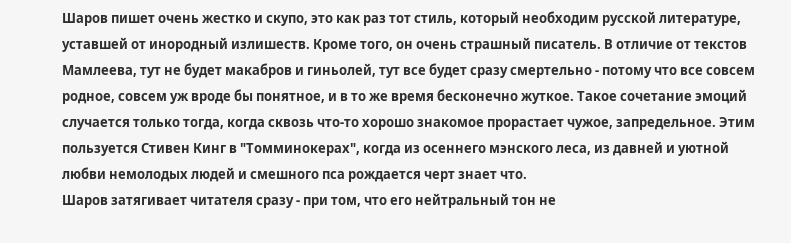Шаров пишет очень жестко и скупо, это как раз тот стиль, который необходим русской литературе, уставшей от инородный излишеств. Кроме того, он очень страшный писатель. В отличие от текстов Мамлеева, тут не будет макабров и гиньолей, тут все будет сразу смертельно - потому что все совсем родное, совсем уж вроде бы понятное, и в то же время бесконечно жуткое. Такое сочетание эмоций случается только тогда, когда сквозь что-то хорошо знакомое прорастает чужое, запредельное. Этим пользуется Стивен Кинг в "Томминокерах", когда из осеннего мэнского леса, из давней и уютной любви немолодых людей и смешного пса рождается черт знает что.
Шаров затягивает читателя сразу - при том, что его нейтральный тон не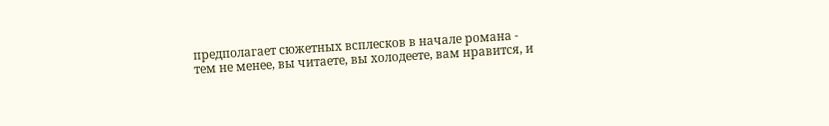предполагает сюжетных всплесков в начале романа - тем не менее, вы читаете, вы холодеете, вам нравится, и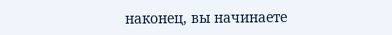наконец, вы начинаете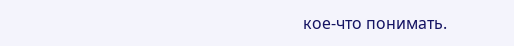кое-что понимать.